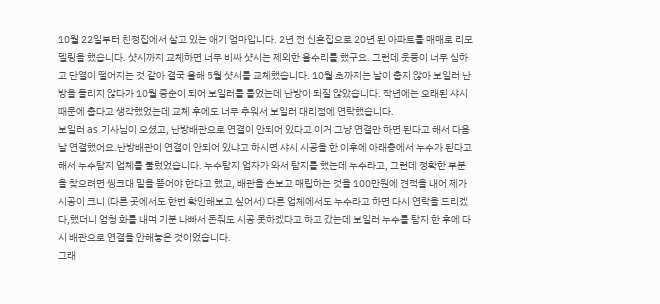10월 22일부터 친정집에서 살고 있는 애기 엄마입니다. 2년 전 신혼집으로 20년 된 아파트를 매매로 리모델링을 했습니다. 샷시까지 교체하면 너무 비싸 샷시는 제외한 올수리를 했구요. 그런데 웃풍이 너무 심하고 단열이 떨어지는 것 같아 결국 올해 5월 샷시를 교체했습니다. 10월 초까지는 날이 춥지 않아 보일러 난방을 돌리지 않다가 10월 중순이 되어 보일러를 틀었는데 난방이 되질 않았습니다. 작년에는 오래된 샤시 때문에 춥다고 생각했었는데 교체 후에도 너무 추워서 보일러 대리점에 연락했습니다.
보일러 as 기사님이 오셨고, 난방배관으로 연결이 안되어 있다고 이거 그냥 연결만 하면 된다고 해서 다음 날 연결했어요.난방배관이 연결이 안되어 있냐고 하시면 샤시 시공을 한 이후에 아래층에서 누수가 된다고 해서 누수탐지 업체를 불렀었습니다. 누수탐지 업자가 와서 탐지를 했는데 누수라고, 그런데 정확한 부분을 찾으려면 씽크대 밑을 뜯어야 한다고 했고, 배관을 손보고 매립하는 것을 100만원에 견적을 내어 제가 시공이 크니 (다른 곳에서도 한번 확인해보고 싶어서) 다른 업체에서도 누수라고 하면 다시 연락을 드리겠다,했더니 엄청 화를 내며 기분 나빠서 돈줘도 시공 못하겠다고 하고 갔는데 보일러 누수를 탐지 한 후에 다시 배관으로 연결을 안해놓은 것이었습니다.
그래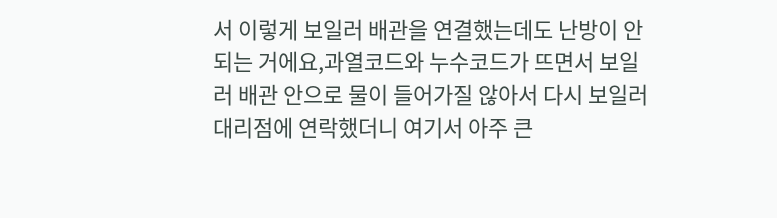서 이렇게 보일러 배관을 연결했는데도 난방이 안되는 거에요,과열코드와 누수코드가 뜨면서 보일러 배관 안으로 물이 들어가질 않아서 다시 보일러 대리점에 연락했더니 여기서 아주 큰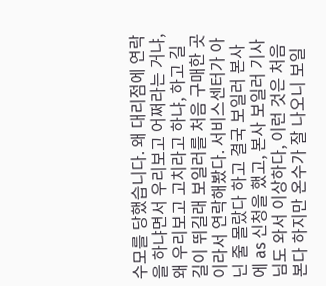수모를 당했습니다. 왜 대리점에 연락을 하냐면서 우리보고 어쩌라는 거냐, 왜 우리보고 고치라고 하냐, 하고 길길이 뛰길래 보일러를 처음 구매한 곳이라서 연락해봤다. 서비스센터가 아닌 줄 몰랐다 하고 결국 보일러 본사에 as 신청을 했고, 본사 보일러 기사님도 와서 이상하다, 이런 것은 처음 본다 하지만 온수가 잘 나오니 보일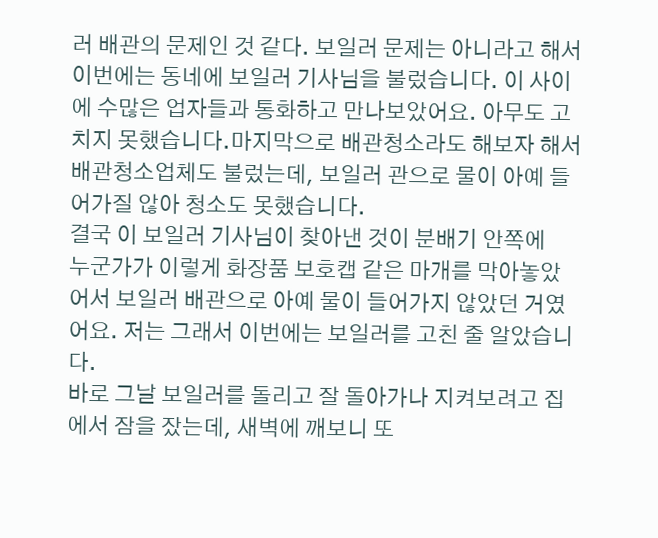러 배관의 문제인 것 같다. 보일러 문제는 아니라고 해서 이번에는 동네에 보일러 기사님을 불렀습니다. 이 사이에 수많은 업자들과 통화하고 만나보았어요. 아무도 고치지 못했습니다.마지막으로 배관청소라도 해보자 해서 배관청소업체도 불렀는데, 보일러 관으로 물이 아예 들어가질 않아 청소도 못했습니다.
결국 이 보일러 기사님이 찾아낸 것이 분배기 안쪽에
누군가가 이렇게 화장품 보호캡 같은 마개를 막아놓았어서 보일러 배관으로 아예 물이 들어가지 않았던 거였어요. 저는 그래서 이번에는 보일러를 고친 줄 알았습니다.
바로 그날 보일러를 돌리고 잘 돌아가나 지켜보려고 집에서 잠을 잤는데, 새벽에 깨보니 또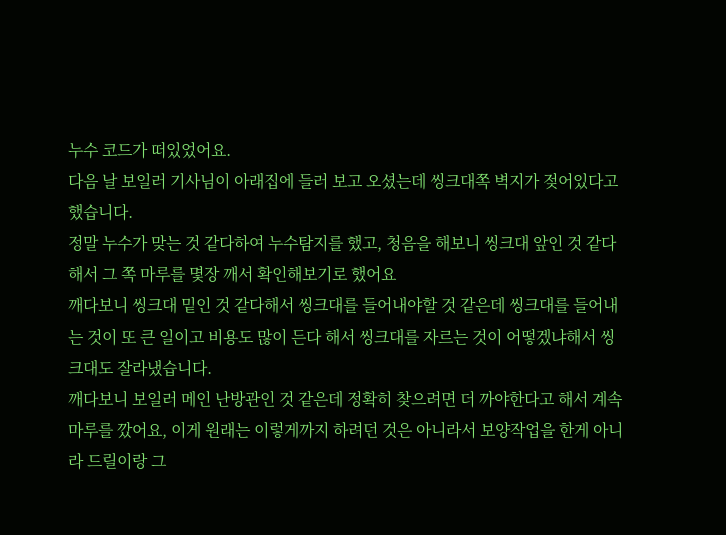누수 코드가 떠있었어요.
다음 날 보일러 기사님이 아래집에 들러 보고 오셨는데 씽크대쪽 벽지가 젖어있다고 했습니다.
정말 누수가 맞는 것 같다하여 누수탐지를 했고, 청음을 해보니 씽크대 앞인 것 같다 해서 그 쪽 마루를 몇장 깨서 확인해보기로 했어요
깨다보니 씽크대 밑인 것 같다해서 씽크대를 들어내야할 것 같은데 씽크대를 들어내는 것이 또 큰 일이고 비용도 많이 든다 해서 씽크대를 자르는 것이 어떻겠냐해서 씽크대도 잘라냈습니다.
깨다보니 보일러 메인 난방관인 것 같은데 정확히 찾으려면 더 까야한다고 해서 계속 마루를 깠어요, 이게 원래는 이렇게까지 하려던 것은 아니라서 보양작업을 한게 아니라 드릴이랑 그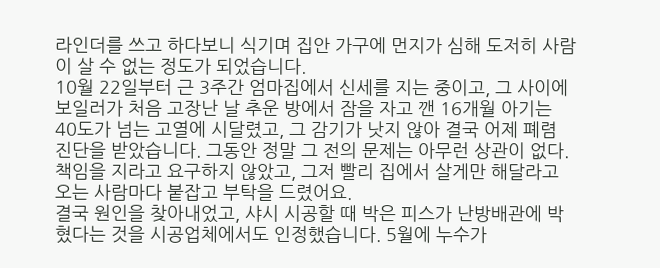라인더를 쓰고 하다보니 식기며 집안 가구에 먼지가 심해 도저히 사람이 살 수 없는 정도가 되었습니다.
10월 22일부터 근 3주간 엄마집에서 신세를 지는 중이고, 그 사이에 보일러가 처음 고장난 날 추운 방에서 잠을 자고 깬 16개월 아기는 40도가 넘는 고열에 시달렸고, 그 감기가 낫지 않아 결국 어제 폐렴 진단을 받았습니다. 그동안 정말 그 전의 문제는 아무런 상관이 없다.책임을 지라고 요구하지 않았고, 그저 빨리 집에서 살게만 해달라고 오는 사람마다 붙잡고 부탁을 드렸어요.
결국 원인을 찾아내었고, 샤시 시공할 때 박은 피스가 난방배관에 박혔다는 것을 시공업체에서도 인정했습니다. 5월에 누수가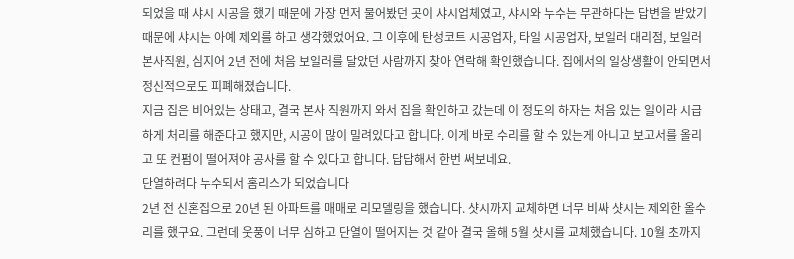되었을 때 샤시 시공을 했기 때문에 가장 먼저 물어봤던 곳이 샤시업체였고, 샤시와 누수는 무관하다는 답변을 받았기 때문에 샤시는 아예 제외를 하고 생각했었어요. 그 이후에 탄성코트 시공업자, 타일 시공업자, 보일러 대리점, 보일러 본사직원, 심지어 2년 전에 처음 보일러를 달았던 사람까지 찾아 연락해 확인했습니다. 집에서의 일상생활이 안되면서 정신적으로도 피폐해졌습니다.
지금 집은 비어있는 상태고, 결국 본사 직원까지 와서 집을 확인하고 갔는데 이 정도의 하자는 처음 있는 일이라 시급하게 처리를 해준다고 했지만, 시공이 많이 밀려있다고 합니다. 이게 바로 수리를 할 수 있는게 아니고 보고서를 올리고 또 컨펌이 떨어져야 공사를 할 수 있다고 합니다. 답답해서 한번 써보네요.
단열하려다 누수되서 홈리스가 되었습니다
2년 전 신혼집으로 20년 된 아파트를 매매로 리모델링을 했습니다. 샷시까지 교체하면 너무 비싸 샷시는 제외한 올수리를 했구요. 그런데 웃풍이 너무 심하고 단열이 떨어지는 것 같아 결국 올해 5월 샷시를 교체했습니다. 10월 초까지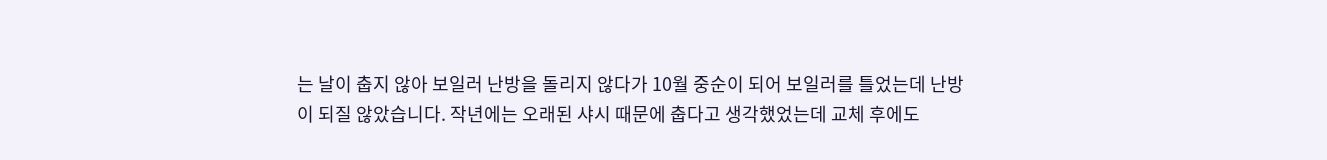는 날이 춥지 않아 보일러 난방을 돌리지 않다가 10월 중순이 되어 보일러를 틀었는데 난방이 되질 않았습니다. 작년에는 오래된 샤시 때문에 춥다고 생각했었는데 교체 후에도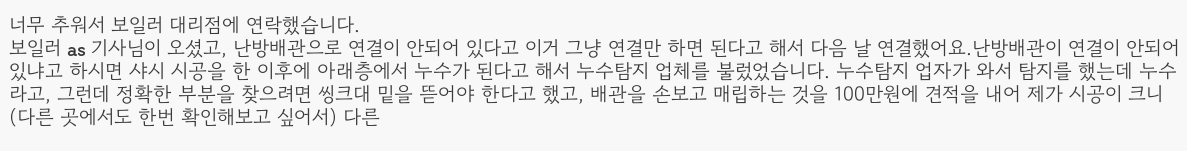너무 추워서 보일러 대리점에 연락했습니다.
보일러 as 기사님이 오셨고, 난방배관으로 연결이 안되어 있다고 이거 그냥 연결만 하면 된다고 해서 다음 날 연결했어요.난방배관이 연결이 안되어 있냐고 하시면 샤시 시공을 한 이후에 아래층에서 누수가 된다고 해서 누수탐지 업체를 불렀었습니다. 누수탐지 업자가 와서 탐지를 했는데 누수라고, 그런데 정확한 부분을 찾으려면 씽크대 밑을 뜯어야 한다고 했고, 배관을 손보고 매립하는 것을 100만원에 견적을 내어 제가 시공이 크니 (다른 곳에서도 한번 확인해보고 싶어서) 다른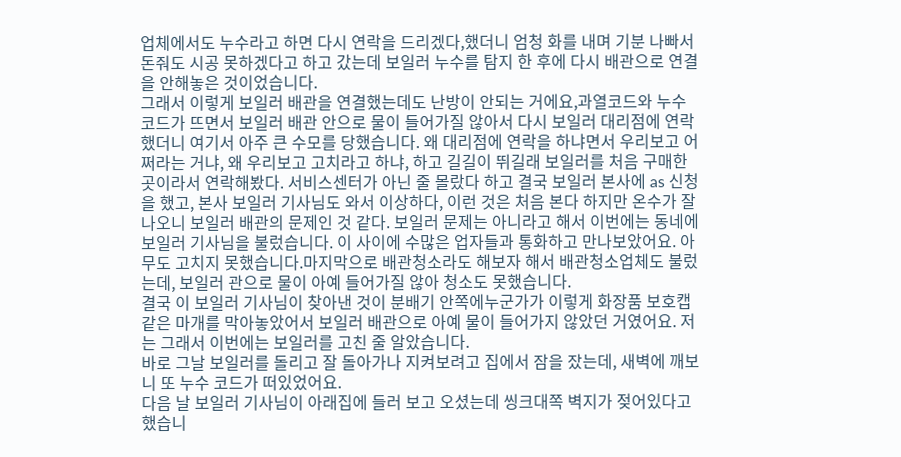업체에서도 누수라고 하면 다시 연락을 드리겠다,했더니 엄청 화를 내며 기분 나빠서 돈줘도 시공 못하겠다고 하고 갔는데 보일러 누수를 탐지 한 후에 다시 배관으로 연결을 안해놓은 것이었습니다.
그래서 이렇게 보일러 배관을 연결했는데도 난방이 안되는 거에요,과열코드와 누수코드가 뜨면서 보일러 배관 안으로 물이 들어가질 않아서 다시 보일러 대리점에 연락했더니 여기서 아주 큰 수모를 당했습니다. 왜 대리점에 연락을 하냐면서 우리보고 어쩌라는 거냐, 왜 우리보고 고치라고 하냐, 하고 길길이 뛰길래 보일러를 처음 구매한 곳이라서 연락해봤다. 서비스센터가 아닌 줄 몰랐다 하고 결국 보일러 본사에 as 신청을 했고, 본사 보일러 기사님도 와서 이상하다, 이런 것은 처음 본다 하지만 온수가 잘 나오니 보일러 배관의 문제인 것 같다. 보일러 문제는 아니라고 해서 이번에는 동네에 보일러 기사님을 불렀습니다. 이 사이에 수많은 업자들과 통화하고 만나보았어요. 아무도 고치지 못했습니다.마지막으로 배관청소라도 해보자 해서 배관청소업체도 불렀는데, 보일러 관으로 물이 아예 들어가질 않아 청소도 못했습니다.
결국 이 보일러 기사님이 찾아낸 것이 분배기 안쪽에누군가가 이렇게 화장품 보호캡 같은 마개를 막아놓았어서 보일러 배관으로 아예 물이 들어가지 않았던 거였어요. 저는 그래서 이번에는 보일러를 고친 줄 알았습니다.
바로 그날 보일러를 돌리고 잘 돌아가나 지켜보려고 집에서 잠을 잤는데, 새벽에 깨보니 또 누수 코드가 떠있었어요.
다음 날 보일러 기사님이 아래집에 들러 보고 오셨는데 씽크대쪽 벽지가 젖어있다고 했습니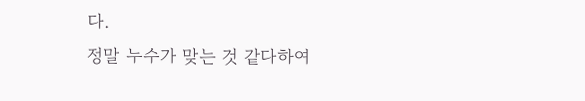다.
정말 누수가 맞는 것 같다하여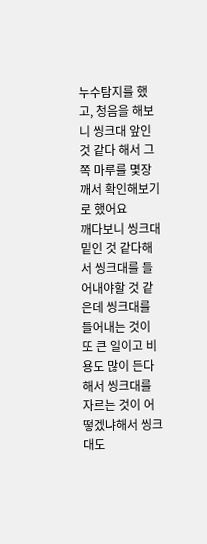누수탐지를 했고, 청음을 해보니 씽크대 앞인 것 같다 해서 그 쪽 마루를 몇장 깨서 확인해보기로 했어요
깨다보니 씽크대 밑인 것 같다해서 씽크대를 들어내야할 것 같은데 씽크대를 들어내는 것이 또 큰 일이고 비용도 많이 든다 해서 씽크대를 자르는 것이 어떻겠냐해서 씽크대도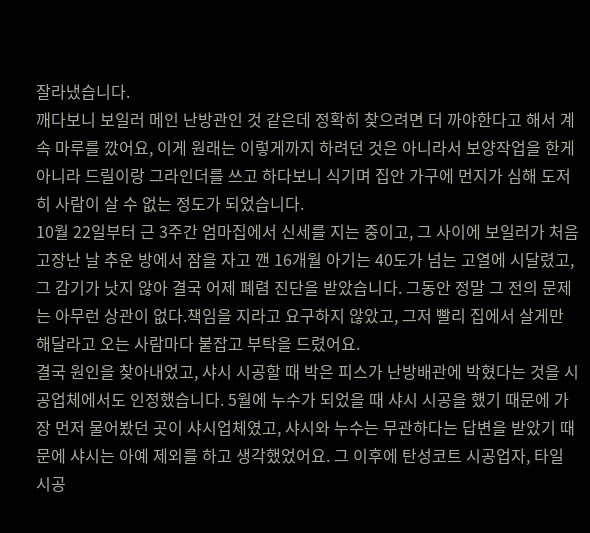잘라냈습니다.
깨다보니 보일러 메인 난방관인 것 같은데 정확히 찾으려면 더 까야한다고 해서 계속 마루를 깠어요, 이게 원래는 이렇게까지 하려던 것은 아니라서 보양작업을 한게 아니라 드릴이랑 그라인더를 쓰고 하다보니 식기며 집안 가구에 먼지가 심해 도저히 사람이 살 수 없는 정도가 되었습니다.
10월 22일부터 근 3주간 엄마집에서 신세를 지는 중이고, 그 사이에 보일러가 처음 고장난 날 추운 방에서 잠을 자고 깬 16개월 아기는 40도가 넘는 고열에 시달렸고, 그 감기가 낫지 않아 결국 어제 폐렴 진단을 받았습니다. 그동안 정말 그 전의 문제는 아무런 상관이 없다.책임을 지라고 요구하지 않았고, 그저 빨리 집에서 살게만 해달라고 오는 사람마다 붙잡고 부탁을 드렸어요.
결국 원인을 찾아내었고, 샤시 시공할 때 박은 피스가 난방배관에 박혔다는 것을 시공업체에서도 인정했습니다. 5월에 누수가 되었을 때 샤시 시공을 했기 때문에 가장 먼저 물어봤던 곳이 샤시업체였고, 샤시와 누수는 무관하다는 답변을 받았기 때문에 샤시는 아예 제외를 하고 생각했었어요. 그 이후에 탄성코트 시공업자, 타일 시공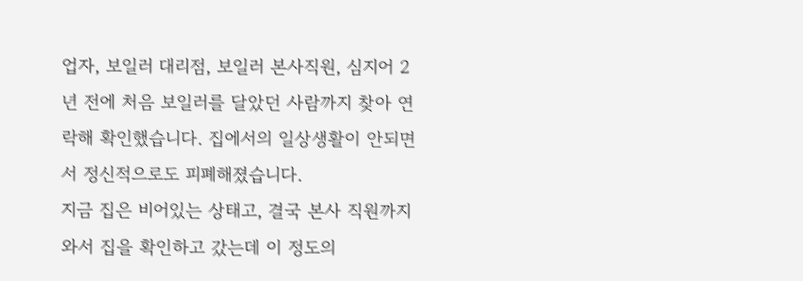업자, 보일러 대리점, 보일러 본사직원, 심지어 2년 전에 처음 보일러를 달았던 사람까지 찾아 연락해 확인했습니다. 집에서의 일상생활이 안되면서 정신적으로도 피폐해졌습니다.
지금 집은 비어있는 상태고, 결국 본사 직원까지 와서 집을 확인하고 갔는데 이 정도의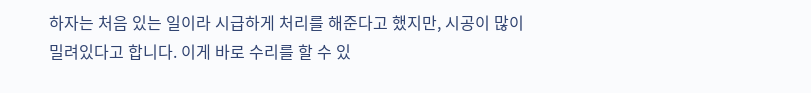하자는 처음 있는 일이라 시급하게 처리를 해준다고 했지만, 시공이 많이 밀려있다고 합니다. 이게 바로 수리를 할 수 있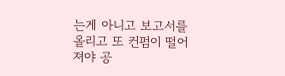는게 아니고 보고서를 올리고 또 컨펌이 떨어져야 공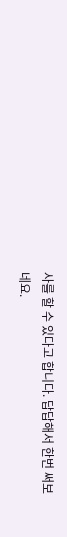사를 할 수 있다고 합니다. 답답해서 한번 써보네요.